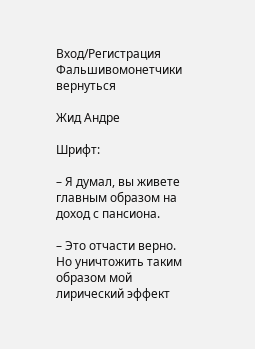Вход/Регистрация
Фальшивомонетчики
вернуться

Жид Андре

Шрифт:

– Я думал, вы живете главным образом на доход с пансиона.

– Это отчасти верно. Но уничтожить таким образом мой лирический эффект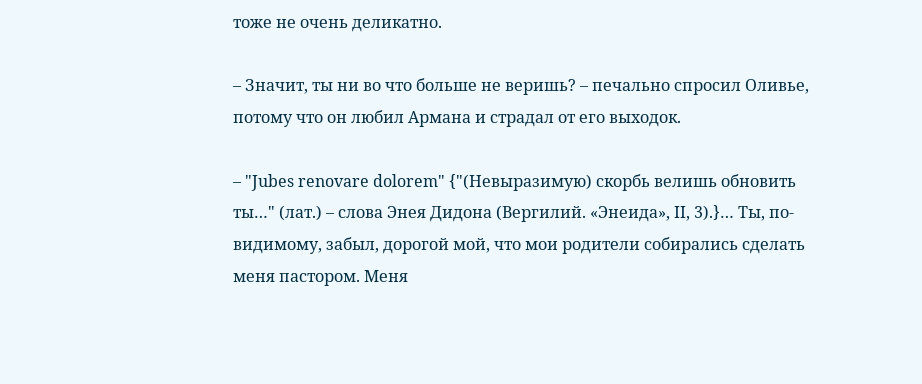тоже не очень деликатно.

– Значит, ты ни во что больше не веришь? – печально спросил Оливье, потому что он любил Армана и страдал от его выходок.

– "Jubes renovare dolorem" {"(Невыразимую) скорбь велишь обновить ты…" (лат.) – слова Энея Дидона (Вергилий. «Энеида», II, 3).}… Ты, по-видимому, забыл, дорогой мой, что мои родители собирались сделать меня пастором. Меня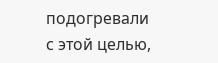подогревали с этой целью,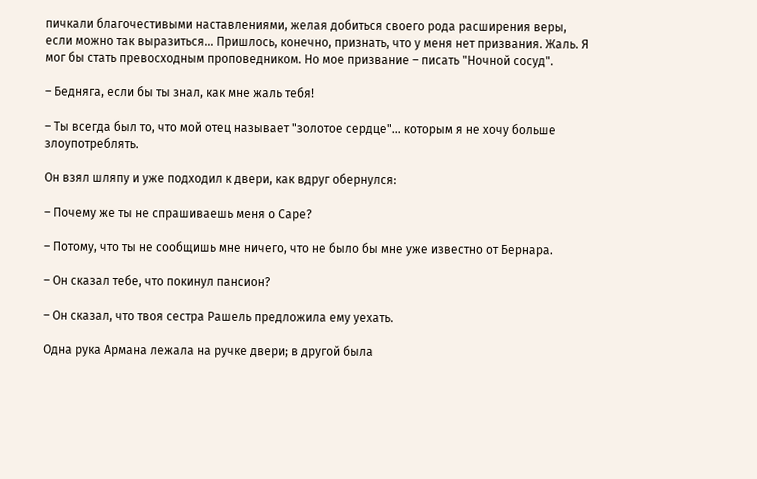пичкали благочестивыми наставлениями, желая добиться своего рода расширения веры, если можно так выразиться… Пришлось, конечно, признать, что у меня нет призвания. Жаль. Я мог бы стать превосходным проповедником. Но мое призвание – писать "Ночной сосуд".

– Бедняга, если бы ты знал, как мне жаль тебя!

– Ты всегда был то, что мой отец называет "золотое сердце"… которым я не хочу больше злоупотреблять.

Он взял шляпу и уже подходил к двери, как вдруг обернулся:

– Почему же ты не спрашиваешь меня о Саре?

– Потому, что ты не сообщишь мне ничего, что не было бы мне уже известно от Бернара.

– Он сказал тебе, что покинул пансион?

– Он сказал, что твоя сестра Рашель предложила ему уехать.

Одна рука Армана лежала на ручке двери; в другой была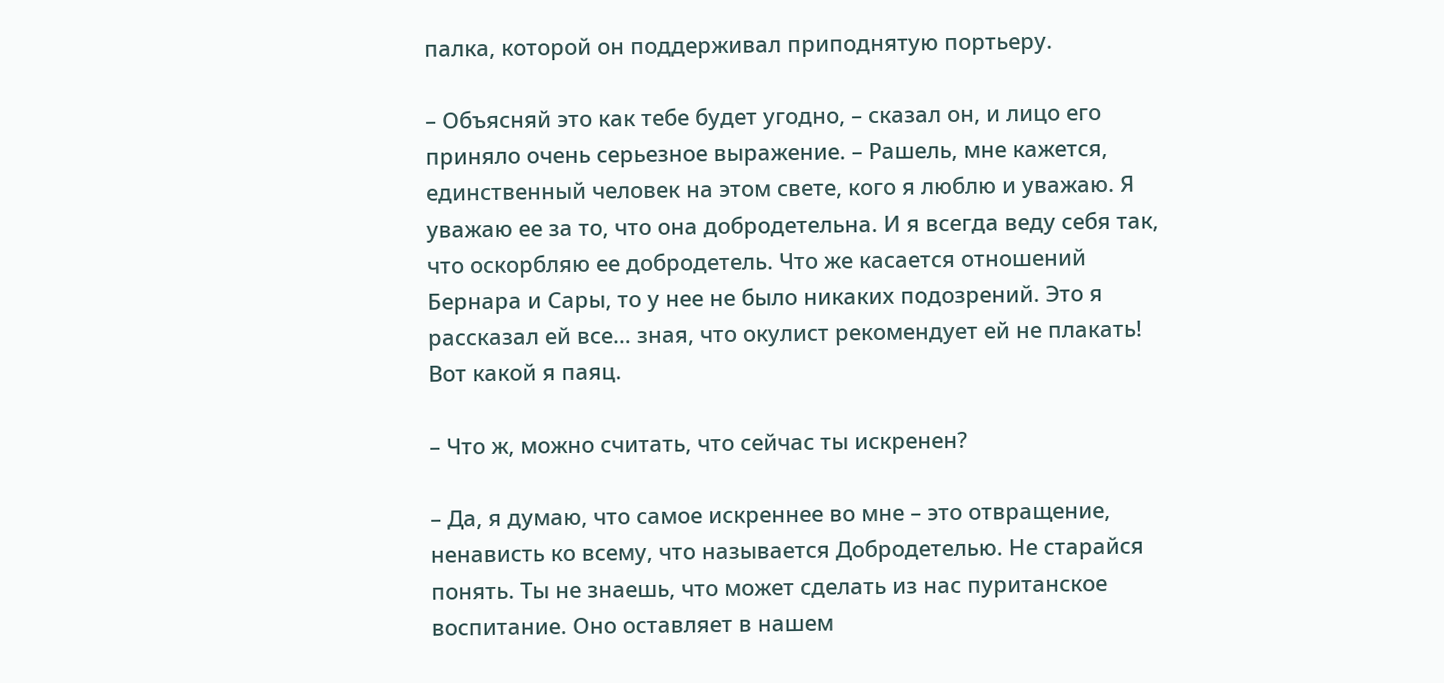палка, которой он поддерживал приподнятую портьеру.

– Объясняй это как тебе будет угодно, – сказал он, и лицо его приняло очень серьезное выражение. – Рашель, мне кажется, единственный человек на этом свете, кого я люблю и уважаю. Я уважаю ее за то, что она добродетельна. И я всегда веду себя так, что оскорбляю ее добродетель. Что же касается отношений Бернара и Сары, то у нее не было никаких подозрений. Это я рассказал ей все… зная, что окулист рекомендует ей не плакать! Вот какой я паяц.

– Что ж, можно считать, что сейчас ты искренен?

– Да, я думаю, что самое искреннее во мне – это отвращение, ненависть ко всему, что называется Добродетелью. Не старайся понять. Ты не знаешь, что может сделать из нас пуританское воспитание. Оно оставляет в нашем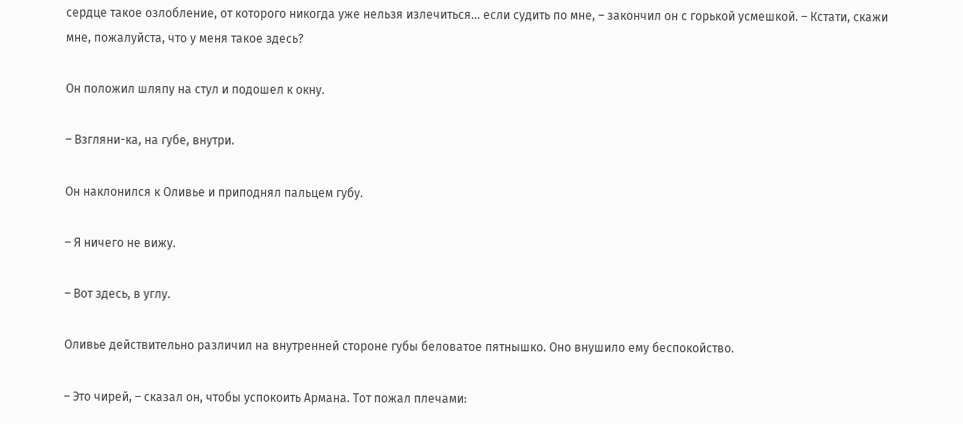сердце такое озлобление, от которого никогда уже нельзя излечиться… если судить по мне, – закончил он с горькой усмешкой. – Кстати, скажи мне, пожалуйста, что у меня такое здесь?

Он положил шляпу на стул и подошел к окну.

– Взгляни-ка, на губе, внутри.

Он наклонился к Оливье и приподнял пальцем губу.

– Я ничего не вижу.

– Вот здесь, в углу.

Оливье действительно различил на внутренней стороне губы беловатое пятнышко. Оно внушило ему беспокойство.

– Это чирей, – сказал он, чтобы успокоить Армана. Тот пожал плечами: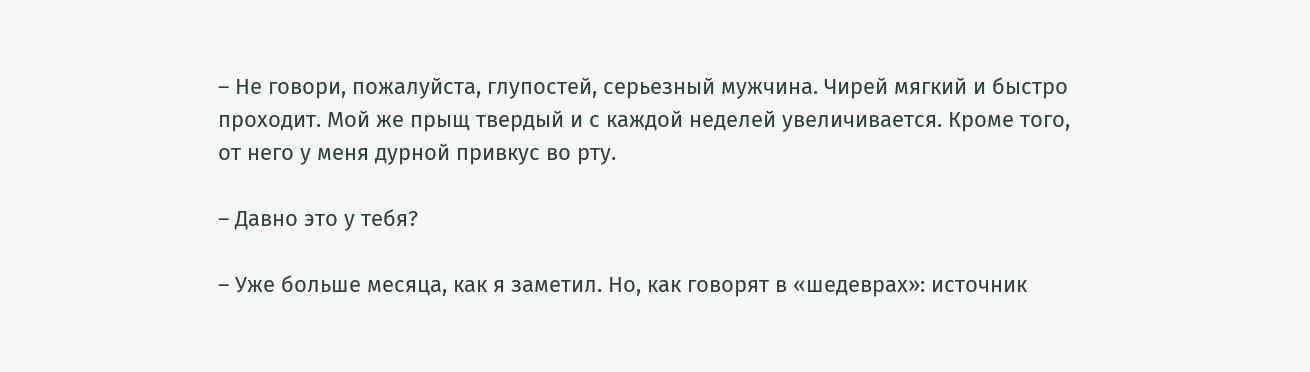– Не говори, пожалуйста, глупостей, серьезный мужчина. Чирей мягкий и быстро проходит. Мой же прыщ твердый и с каждой неделей увеличивается. Кроме того, от него у меня дурной привкус во рту.

– Давно это у тебя?

– Уже больше месяца, как я заметил. Но, как говорят в «шедеврах»: источник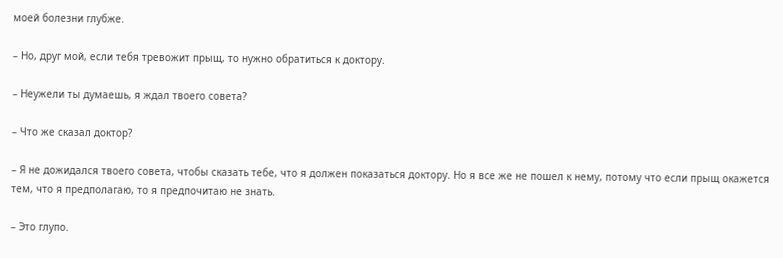моей болезни глубже.

– Но, друг мой, если тебя тревожит прыщ, то нужно обратиться к доктору.

– Неужели ты думаешь, я ждал твоего совета?

– Что же сказал доктор?

– Я не дожидался твоего совета, чтобы сказать тебе, что я должен показаться доктору. Но я все же не пошел к нему, потому что если прыщ окажется тем, что я предполагаю, то я предпочитаю не знать.

– Это глупо.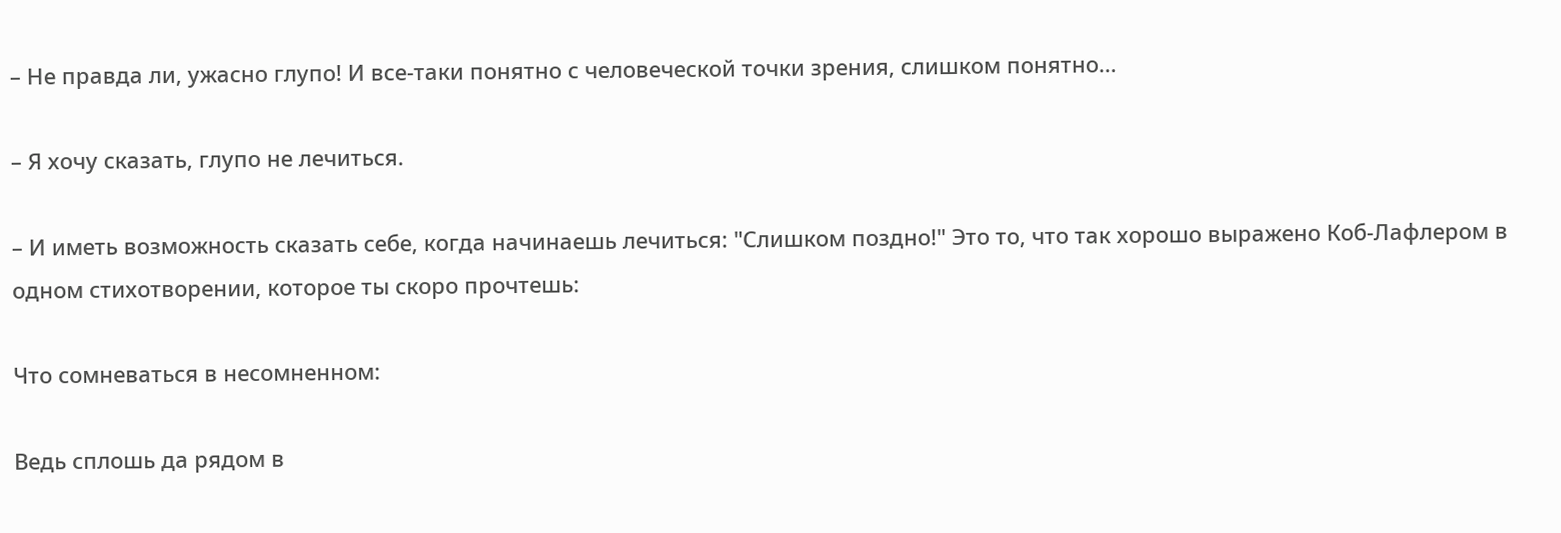– Не правда ли, ужасно глупо! И все-таки понятно с человеческой точки зрения, слишком понятно…

– Я хочу сказать, глупо не лечиться.

– И иметь возможность сказать себе, когда начинаешь лечиться: "Слишком поздно!" Это то, что так хорошо выражено Коб-Лафлером в одном стихотворении, которое ты скоро прочтешь:

Что сомневаться в несомненном:

Ведь сплошь да рядом в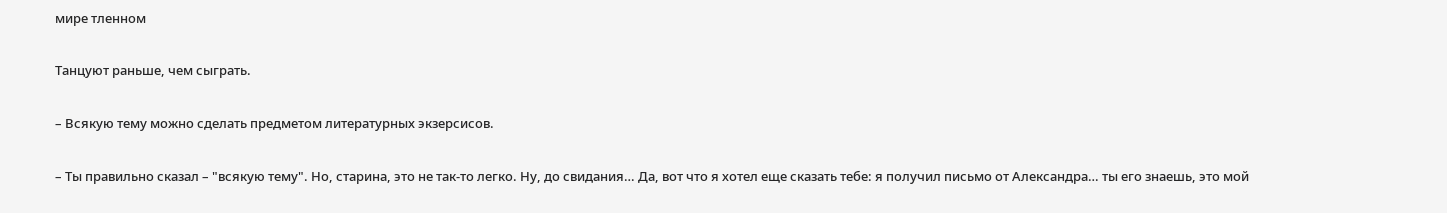мире тленном

Танцуют раньше, чем сыграть.

– Всякую тему можно сделать предметом литературных экзерсисов.

– Ты правильно сказал – "всякую тему". Но, старина, это не так-то легко. Ну, до свидания… Да, вот что я хотел еще сказать тебе: я получил письмо от Александра… ты его знаешь, это мой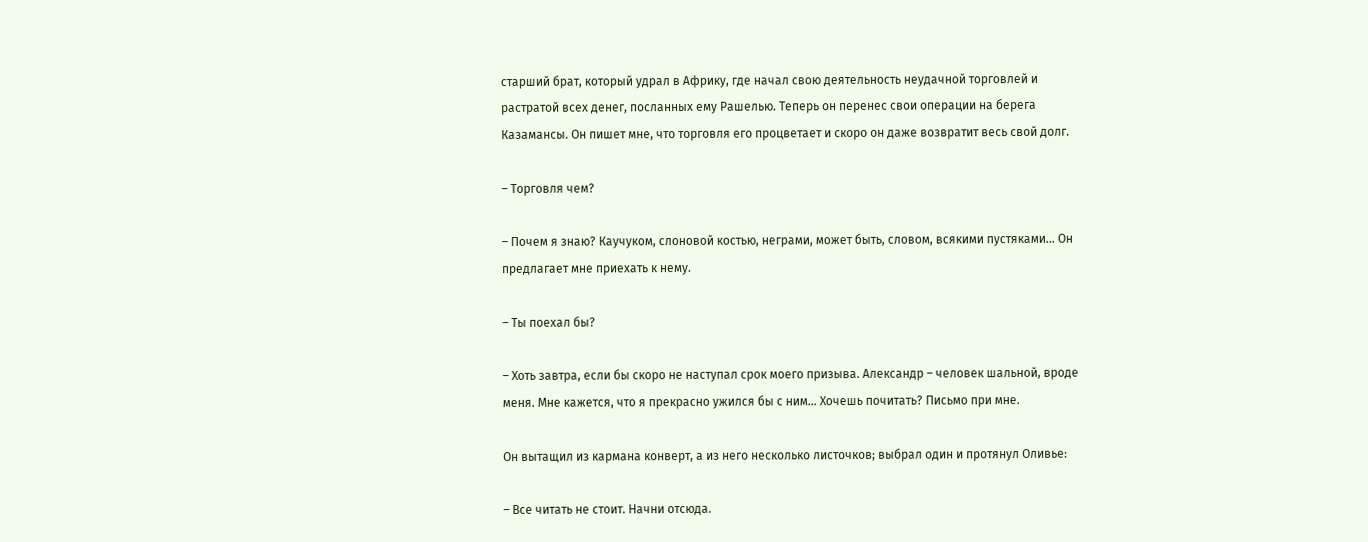старший брат, который удрал в Африку, где начал свою деятельность неудачной торговлей и растратой всех денег, посланных ему Рашелью. Теперь он перенес свои операции на берега Казамансы. Он пишет мне, что торговля его процветает и скоро он даже возвратит весь свой долг.

– Торговля чем?

– Почем я знаю? Каучуком, слоновой костью, неграми, может быть, словом, всякими пустяками… Он предлагает мне приехать к нему.

– Ты поехал бы?

– Хоть завтра, если бы скоро не наступал срок моего призыва. Александр – человек шальной, вроде меня. Мне кажется, что я прекрасно ужился бы с ним… Хочешь почитать? Письмо при мне.

Он вытащил из кармана конверт, а из него несколько листочков; выбрал один и протянул Оливье:

– Все читать не стоит. Начни отсюда.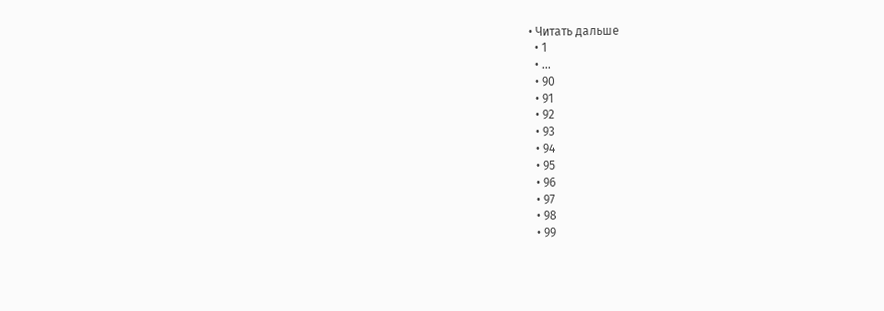• Читать дальше
  • 1
  • ...
  • 90
  • 91
  • 92
  • 93
  • 94
  • 95
  • 96
  • 97
  • 98
  • 99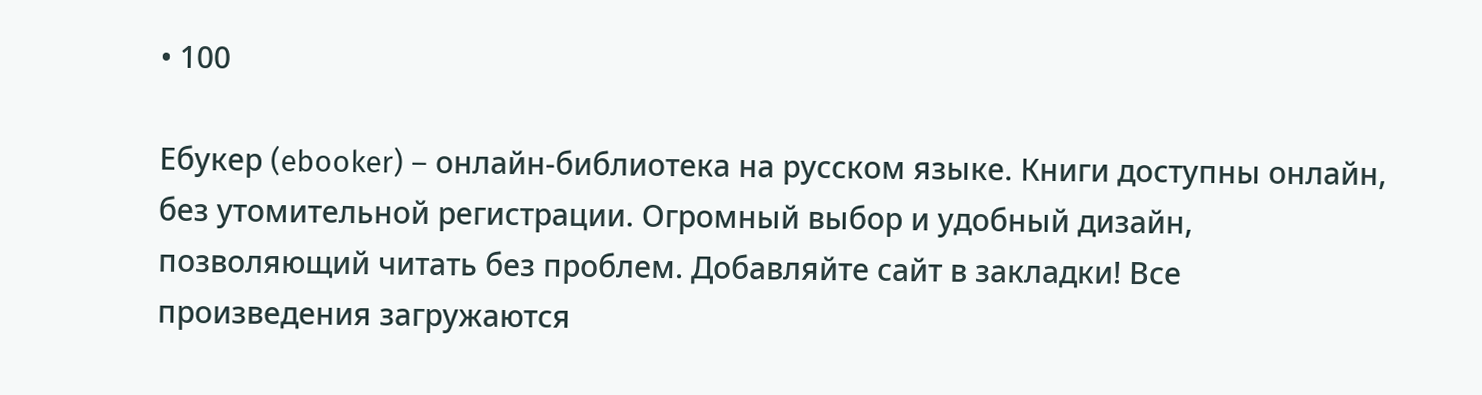• 100

Ебукер (ebooker) – онлайн-библиотека на русском языке. Книги доступны онлайн, без утомительной регистрации. Огромный выбор и удобный дизайн, позволяющий читать без проблем. Добавляйте сайт в закладки! Все произведения загружаются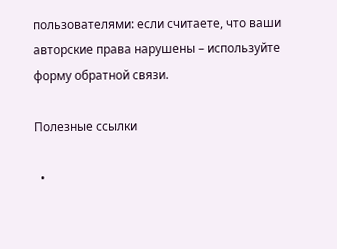пользователями: если считаете, что ваши авторские права нарушены – используйте форму обратной связи.

Полезные ссылки

  •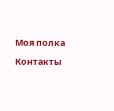Моя полка

Контакты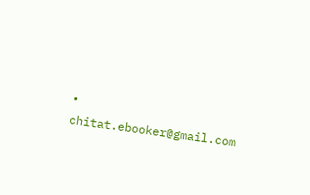• chitat.ebooker@gmail.com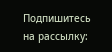Подпишитесь на рассылку: